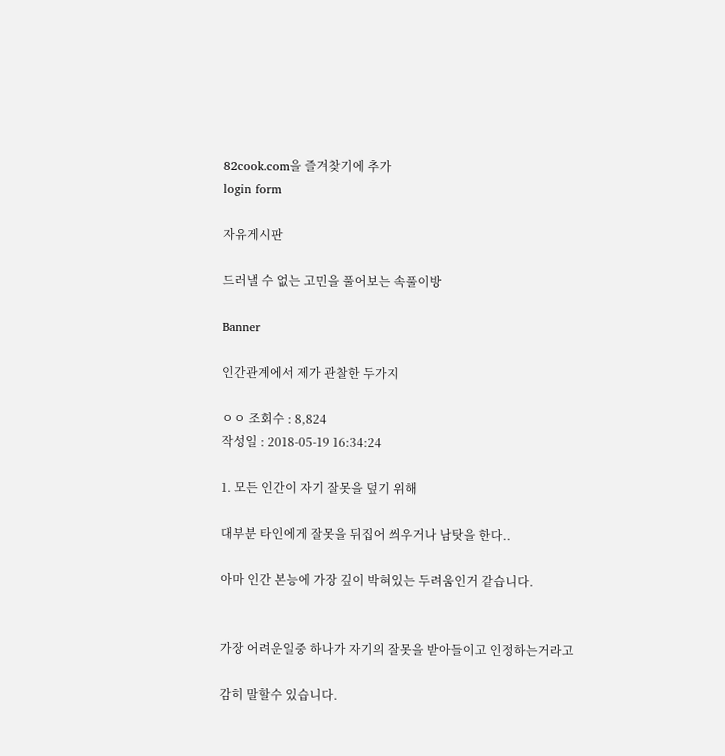82cook.com을 즐겨찾기에 추가
login form

자유게시판

드러낼 수 없는 고민을 풀어보는 속풀이방

Banner

인간관계에서 제가 관찰한 두가지

ㅇㅇ 조회수 : 8,824
작성일 : 2018-05-19 16:34:24

1. 모든 인간이 자기 잘못을 덮기 위해

대부분 타인에게 잘못을 뒤집어 씌우거나 남탓을 한다..

아마 인간 본능에 가장 깊이 박혀있는 두려움인거 같습니다.


가장 어려운일중 하나가 자기의 잘못을 받아들이고 인정하는거라고

감히 말할수 있습니다.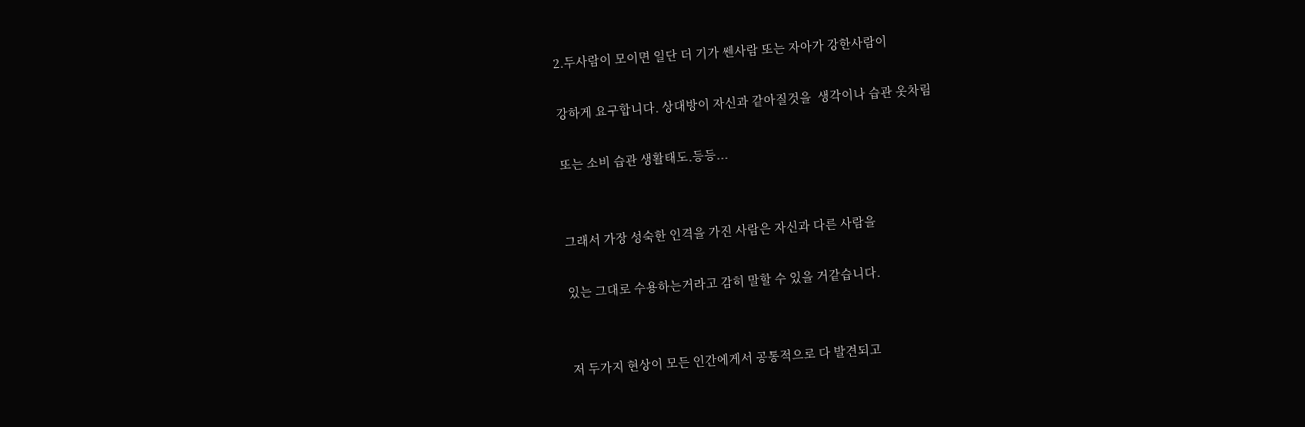2.두사람이 모이면 일단 더 기가 쎈사람 또는 자아가 강한사람이

강하게 요구합니다. 상대방이 자신과 같아질것을  생각이나 습관 옷차림

또는 소비 습관 생활태도.등등...


그래서 가장 성숙한 인격을 가진 사람은 자신과 다른 사람을

있는 그대로 수용하는거라고 감히 말할 수 있을 거같습니다.


저 두가지 현상이 모든 인간에게서 공통적으로 다 발견되고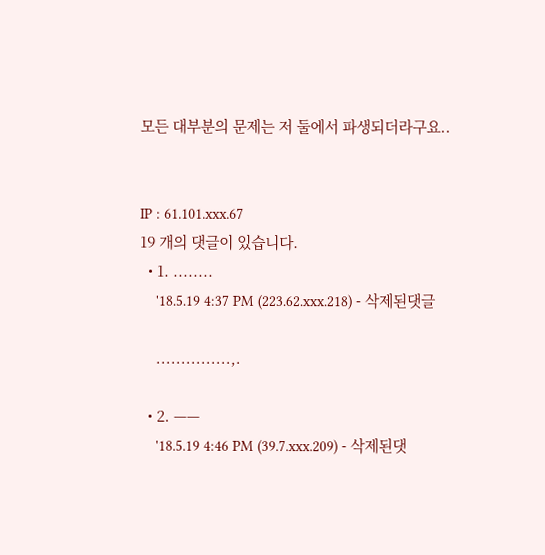모든 대부분의 문제는 저 둘에서 파생되더라구요..


IP : 61.101.xxx.67
19 개의 댓글이 있습니다.
  • 1. ........
    '18.5.19 4:37 PM (223.62.xxx.218) - 삭제된댓글

    ...............,.

  • 2. ——
    '18.5.19 4:46 PM (39.7.xxx.209) - 삭제된댓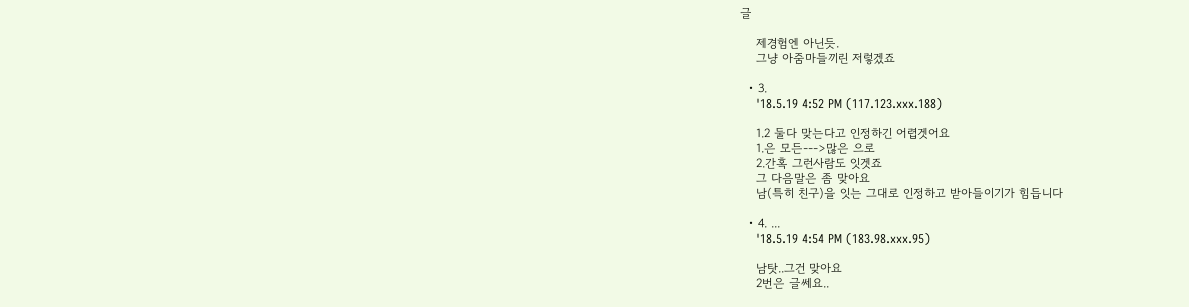글

    제경험엔 아닌듯.
    그냥 아줌마들끼린 저렇겠죠

  • 3.
    '18.5.19 4:52 PM (117.123.xxx.188)

    1.2 둘다 맞는다고 인정하긴 어렵겟어요
    1.은 모든--->많은 으로
    2.간혹 그런사람도 잇겟죠
    그 다음말은 좀 맞아요
    남(특히 친구)을 잇는 그대로 인정하고 받아들이기가 힘듭니다

  • 4. ...
    '18.5.19 4:54 PM (183.98.xxx.95)

    남탓..그건 맞아요
    2번은 글쎄요..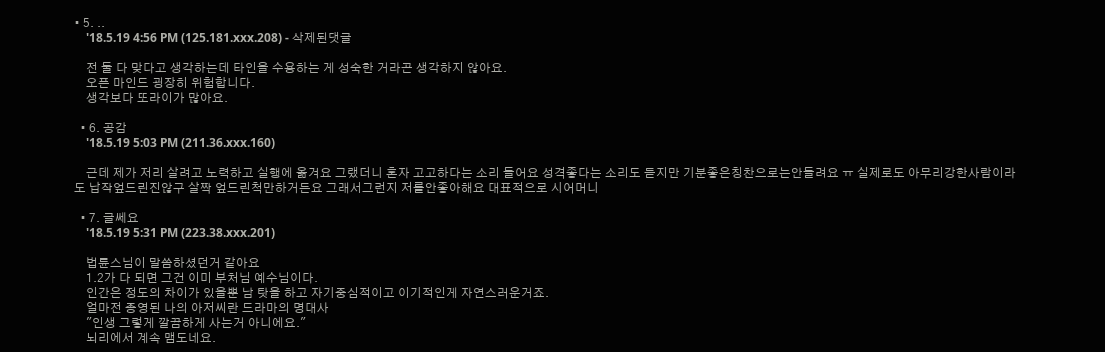• 5. ..
    '18.5.19 4:56 PM (125.181.xxx.208) - 삭제된댓글

    전 둘 다 맞다고 생각하는데 타인을 수용하는 게 성숙한 거라곤 생각하지 않아요.
    오픈 마인드 굉장히 위험합니다.
    생각보다 또라이가 많아요.

  • 6. 공감
    '18.5.19 5:03 PM (211.36.xxx.160)

    근데 제가 저리 살려고 노력하고 실행에 옮겨요 그랬더니 혼자 고고하다는 소리 들어요 성격좋다는 소리도 듣지만 기분좋은칭찬으로는안들려요 ㅠ 실제로도 아무리강한사람이라도 납작엎드린진않구 살짝 엎드린척만하거든요 그래서그런지 저를안좋아해요 대표적으로 시어머니

  • 7. 글쎄요
    '18.5.19 5:31 PM (223.38.xxx.201)

    법륜스님이 말씀하셨던거 같아요
    1.2가 다 되면 그건 이미 부처님 예수님이다.
    인간은 정도의 차이가 있을뿐 남 탓을 하고 자기중심적이고 이기적인게 자연스러운거죠.
    얼마전 종영된 나의 아저씨란 드라마의 명대사
    "인생 그렇게 깔끔하게 사는거 아니에요."
    뇌리에서 계속 맴도네요.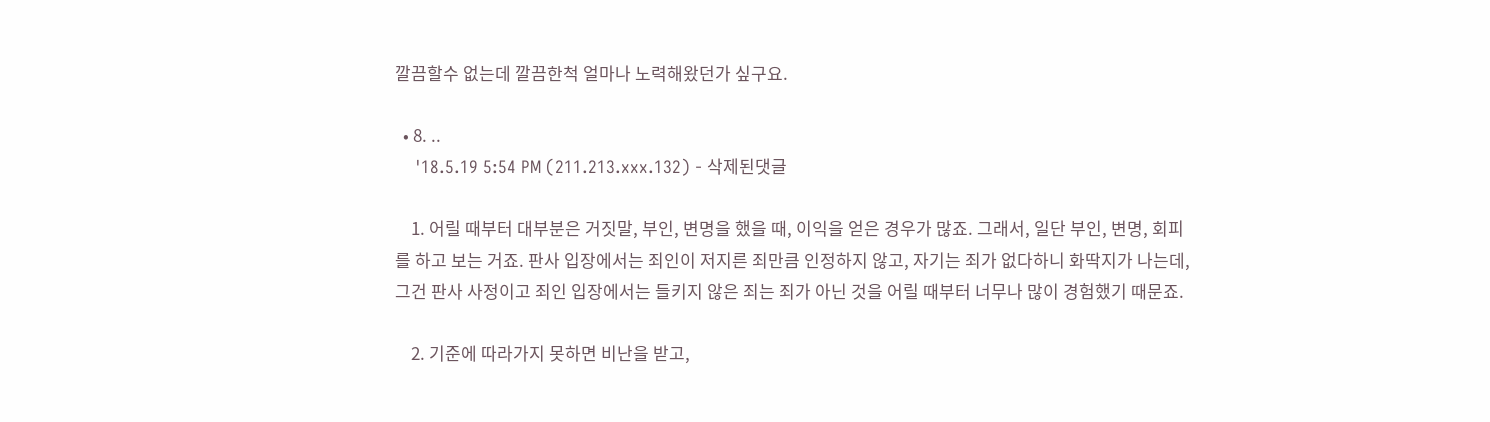깔끔할수 없는데 깔끔한척 얼마나 노력해왔던가 싶구요.

  • 8. ..
    '18.5.19 5:54 PM (211.213.xxx.132) - 삭제된댓글

    1. 어릴 때부터 대부분은 거짓말, 부인, 변명을 했을 때, 이익을 얻은 경우가 많죠. 그래서, 일단 부인, 변명, 회피를 하고 보는 거죠. 판사 입장에서는 죄인이 저지른 죄만큼 인정하지 않고, 자기는 죄가 없다하니 화딱지가 나는데, 그건 판사 사정이고 죄인 입장에서는 들키지 않은 죄는 죄가 아닌 것을 어릴 때부터 너무나 많이 경험했기 때문죠.

    2. 기준에 따라가지 못하면 비난을 받고,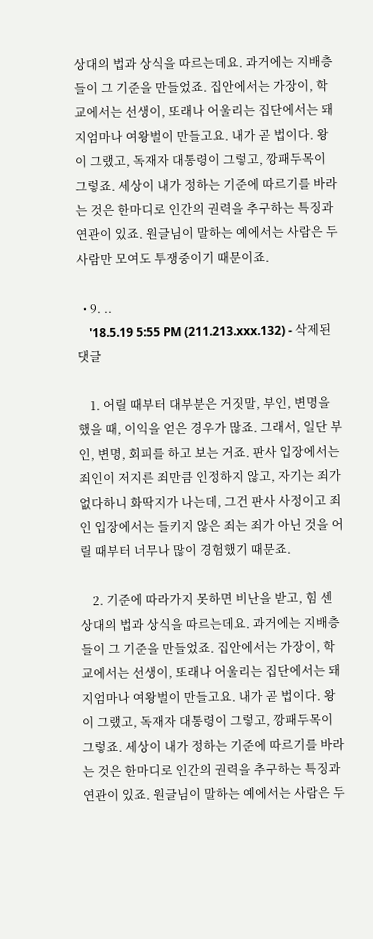상대의 법과 상식을 따르는데요. 과거에는 지배층들이 그 기준을 만들었죠. 집안에서는 가장이, 학교에서는 선생이, 또래나 어울리는 집단에서는 돼지엄마나 여왕벌이 만들고요. 내가 곧 법이다. 왕이 그랬고, 독재자 대통령이 그렇고, 깡패두목이 그렇죠. 세상이 내가 정하는 기준에 따르기를 바라는 것은 한마디로 인간의 권력을 추구하는 특징과 연관이 있죠. 원글님이 말하는 예에서는 사람은 두 사람만 모여도 투쟁중이기 때문이죠.

  • 9. ..
    '18.5.19 5:55 PM (211.213.xxx.132) - 삭제된댓글

    1. 어릴 때부터 대부분은 거짓말, 부인, 변명을 했을 때, 이익을 얻은 경우가 많죠. 그래서, 일단 부인, 변명, 회피를 하고 보는 거죠. 판사 입장에서는 죄인이 저지른 죄만큼 인정하지 않고, 자기는 죄가 없다하니 화딱지가 나는데, 그건 판사 사정이고 죄인 입장에서는 들키지 않은 죄는 죄가 아닌 것을 어릴 때부터 너무나 많이 경험했기 때문죠.

    2. 기준에 따라가지 못하면 비난을 받고, 힘 센 상대의 법과 상식을 따르는데요. 과거에는 지배층들이 그 기준을 만들었죠. 집안에서는 가장이, 학교에서는 선생이, 또래나 어울리는 집단에서는 돼지엄마나 여왕벌이 만들고요. 내가 곧 법이다. 왕이 그랬고, 독재자 대통령이 그렇고, 깡패두목이 그렇죠. 세상이 내가 정하는 기준에 따르기를 바라는 것은 한마디로 인간의 권력을 추구하는 특징과 연관이 있죠. 원글님이 말하는 예에서는 사람은 두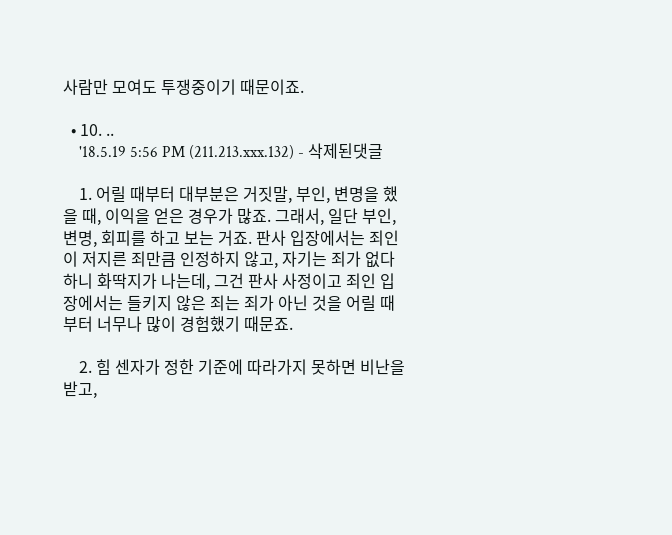사람만 모여도 투쟁중이기 때문이죠.

  • 10. ..
    '18.5.19 5:56 PM (211.213.xxx.132) - 삭제된댓글

    1. 어릴 때부터 대부분은 거짓말, 부인, 변명을 했을 때, 이익을 얻은 경우가 많죠. 그래서, 일단 부인, 변명, 회피를 하고 보는 거죠. 판사 입장에서는 죄인이 저지른 죄만큼 인정하지 않고, 자기는 죄가 없다하니 화딱지가 나는데, 그건 판사 사정이고 죄인 입장에서는 들키지 않은 죄는 죄가 아닌 것을 어릴 때부터 너무나 많이 경험했기 때문죠.

    2. 힘 센자가 정한 기준에 따라가지 못하면 비난을 받고,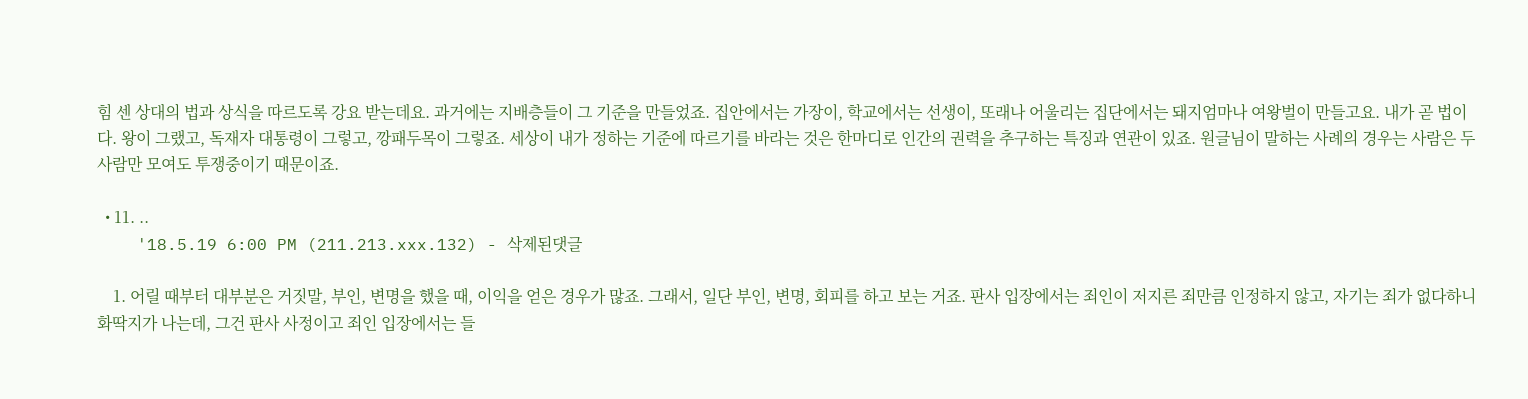힘 센 상대의 법과 상식을 따르도록 강요 받는데요. 과거에는 지배층들이 그 기준을 만들었죠. 집안에서는 가장이, 학교에서는 선생이, 또래나 어울리는 집단에서는 돼지엄마나 여왕벌이 만들고요. 내가 곧 법이다. 왕이 그랬고, 독재자 대통령이 그렇고, 깡패두목이 그렇죠. 세상이 내가 정하는 기준에 따르기를 바라는 것은 한마디로 인간의 권력을 추구하는 특징과 연관이 있죠. 원글님이 말하는 사례의 경우는 사람은 두 사람만 모여도 투쟁중이기 때문이죠.

  • 11. ..
    '18.5.19 6:00 PM (211.213.xxx.132) - 삭제된댓글

    1. 어릴 때부터 대부분은 거짓말, 부인, 변명을 했을 때, 이익을 얻은 경우가 많죠. 그래서, 일단 부인, 변명, 회피를 하고 보는 거죠. 판사 입장에서는 죄인이 저지른 죄만큼 인정하지 않고, 자기는 죄가 없다하니 화딱지가 나는데, 그건 판사 사정이고 죄인 입장에서는 들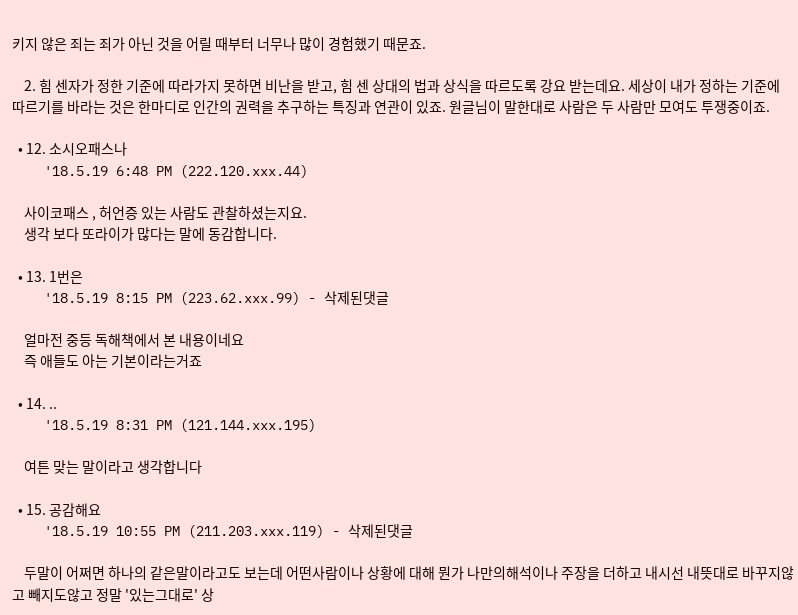키지 않은 죄는 죄가 아닌 것을 어릴 때부터 너무나 많이 경험했기 때문죠.

    2. 힘 센자가 정한 기준에 따라가지 못하면 비난을 받고, 힘 센 상대의 법과 상식을 따르도록 강요 받는데요. 세상이 내가 정하는 기준에 따르기를 바라는 것은 한마디로 인간의 권력을 추구하는 특징과 연관이 있죠. 원글님이 말한대로 사람은 두 사람만 모여도 투쟁중이죠.

  • 12. 소시오패스나
    '18.5.19 6:48 PM (222.120.xxx.44)

    사이코패스 , 허언증 있는 사람도 관찰하셨는지요.
    생각 보다 또라이가 많다는 말에 동감합니다.

  • 13. 1번은
    '18.5.19 8:15 PM (223.62.xxx.99) - 삭제된댓글

    얼마전 중등 독해책에서 본 내용이네요
    즉 애들도 아는 기본이라는거죠

  • 14. ..
    '18.5.19 8:31 PM (121.144.xxx.195)

    여튼 맞는 말이라고 생각합니다

  • 15. 공감해요
    '18.5.19 10:55 PM (211.203.xxx.119) - 삭제된댓글

    두말이 어쩌면 하나의 같은말이라고도 보는데 어떤사람이나 상황에 대해 뭔가 나만의해석이나 주장을 더하고 내시선 내뜻대로 바꾸지않고 빼지도않고 정말 '있는그대로' 상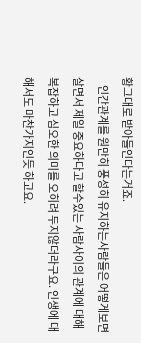황그대로 받아들인다는거죠.
    인간관계를 원만히 풍성히 유지하는사람들은 어떻게보면 살면서 제일 중요하다고 할수있는 사람사이의 관계에 대해 복잡하고 심오한 의미를 오히려 두지않더라구요. 인생에 대해서도 마찬가지인듯 하고요.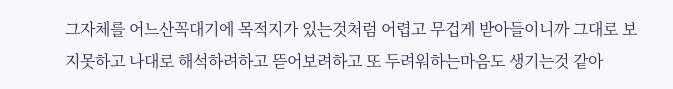그자체를 어느산꼭대기에 목적지가 있는것처럼 어렵고 무겁게 받아들이니까 그대로 보지못하고 나대로 해석하려하고 뜯어보려하고 또 두려워하는마음도 생기는것 같아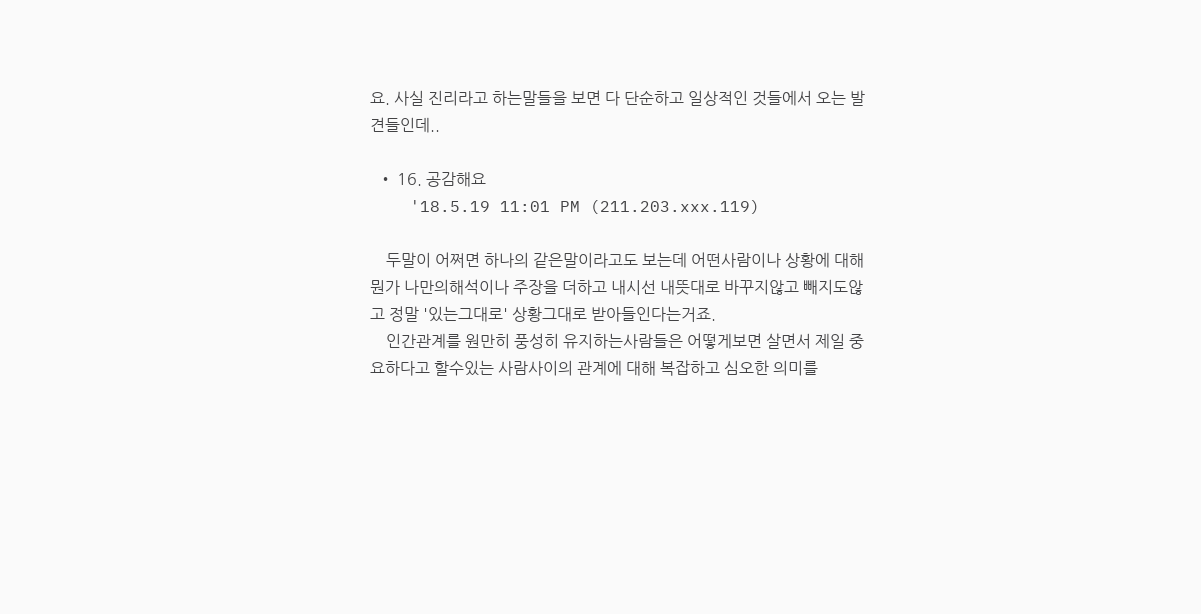요. 사실 진리라고 하는말들을 보면 다 단순하고 일상적인 것들에서 오는 발견들인데..

  • 16. 공감해요
    '18.5.19 11:01 PM (211.203.xxx.119)

    두말이 어쩌면 하나의 같은말이라고도 보는데 어떤사람이나 상황에 대해 뭔가 나만의해석이나 주장을 더하고 내시선 내뜻대로 바꾸지않고 빼지도않고 정말 '있는그대로' 상황그대로 받아들인다는거죠.
    인간관계를 원만히 풍성히 유지하는사람들은 어떻게보면 살면서 제일 중요하다고 할수있는 사람사이의 관계에 대해 복잡하고 심오한 의미를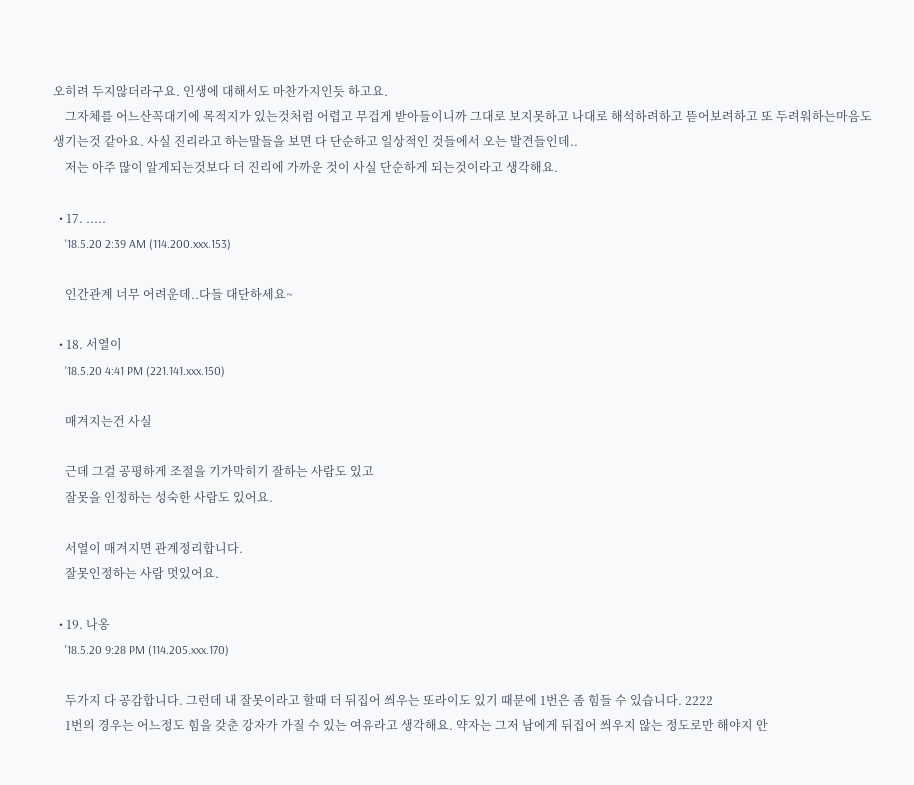오히려 두지않더라구요. 인생에 대해서도 마찬가지인듯 하고요.
    그자체를 어느산꼭대기에 목적지가 있는것처럼 어렵고 무겁게 받아들이니까 그대로 보지못하고 나대로 해석하려하고 뜯어보려하고 또 두려워하는마음도 생기는것 같아요. 사실 진리라고 하는말들을 보면 다 단순하고 일상적인 것들에서 오는 발견들인데..
    저는 아주 많이 알게되는것보다 더 진리에 가까운 것이 사실 단순하게 되는것이라고 생각해요.

  • 17. .....
    '18.5.20 2:39 AM (114.200.xxx.153)

    인간관계 너무 어려운데..다들 대단하세요~

  • 18. 서열이
    '18.5.20 4:41 PM (221.141.xxx.150)

    매겨지는건 사실

    근데 그걸 공평하게 조절을 기가막히기 잘하는 사람도 있고
    잘못을 인정하는 성숙한 사람도 있어요.

    서열이 매겨지면 관계정리합니다.
    잘못인정하는 사람 멋있어요.

  • 19. 나옹
    '18.5.20 9:28 PM (114.205.xxx.170)

    두가지 다 공감합니다. 그런데 내 잘못이라고 할때 더 뒤집어 씌우는 또라이도 있기 때문에 1번은 좀 힘들 수 있습니다. 2222
    1번의 경우는 어느정도 힘을 갖춘 강자가 가질 수 있는 여유라고 생각해요. 약자는 그저 남에게 뒤집어 씌우지 않는 정도로만 해야지 안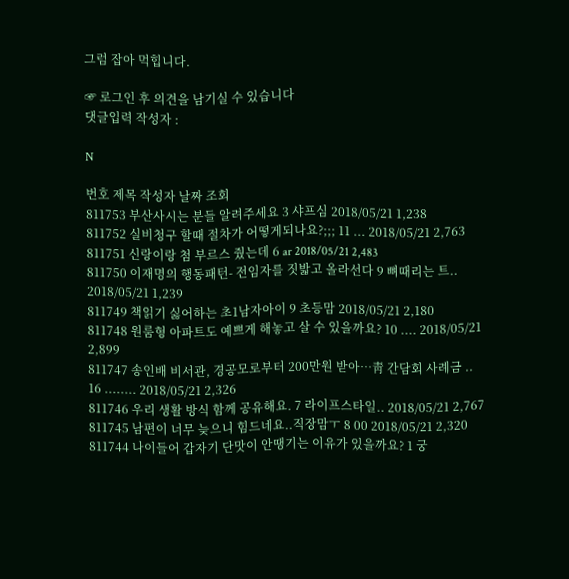그럼 잡아 먹힙니다.

☞ 로그인 후 의견을 남기실 수 있습니다
댓글입력 작성자 :

N

번호 제목 작성자 날짜 조회
811753 부산사시는 분들 알려주세요 3 샤프심 2018/05/21 1,238
811752 실비청구 할때 절차가 어떻게되나요?;;; 11 ... 2018/05/21 2,763
811751 신랑이랑 첨 부르스 줬는데 6 ar 2018/05/21 2,483
811750 이재명의 행동패턴- 전임자를 짓밟고 올라선다 9 뼈때리는 트.. 2018/05/21 1,239
811749 책읽기 싫어하는 초1남자아이 9 초등맘 2018/05/21 2,180
811748 원룸형 아파트도 예쁘게 해놓고 살 수 있을까요? 10 .... 2018/05/21 2,899
811747 송인배 비서관, 경공모로부터 200만원 받아…靑 간담회 사례금 .. 16 ........ 2018/05/21 2,326
811746 우리 생활 방식 함께 공유해요. 7 라이프스타일.. 2018/05/21 2,767
811745 남편이 너무 늦으니 힘드네요..직장맘ㅜ 8 00 2018/05/21 2,320
811744 나이들어 갑자기 단맛이 안땡기는 이유가 있을까요? 1 궁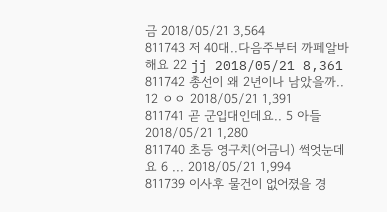금 2018/05/21 3,564
811743 저 40대..다음주부터 까페알바해요 22 jj 2018/05/21 8,361
811742 총선이 왜 2년이나 남았을까.. 12 ㅇㅇ 2018/05/21 1,391
811741 곧 군입대인데요.. 5 아들 2018/05/21 1,280
811740 초등 영구치(어금니) 썩엇눈데요 6 ... 2018/05/21 1,994
811739 이사후 물건이 없어졌을 경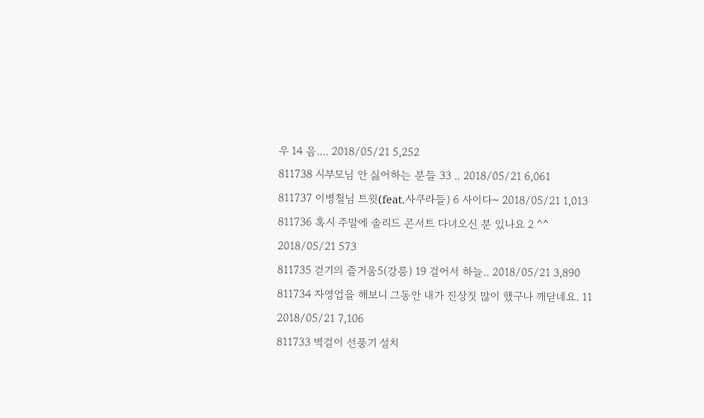우 14 음.... 2018/05/21 5,252
811738 시부모님 안 싫어하는 분들 33 .. 2018/05/21 6,061
811737 이병철님 트윗(feat.사쿠라들) 6 사이다~ 2018/05/21 1,013
811736 혹시 주말에 솔리드 콘서트 다녀오신 분 있나요 2 ^^ 2018/05/21 573
811735 걷기의 즐거움5(강릉) 19 걸어서 하늘.. 2018/05/21 3,890
811734 자영업을 해보니 그동안 내가 진상짓 많이 했구나 깨닫네요. 11 2018/05/21 7,106
811733 벽걸이 선풍기 설치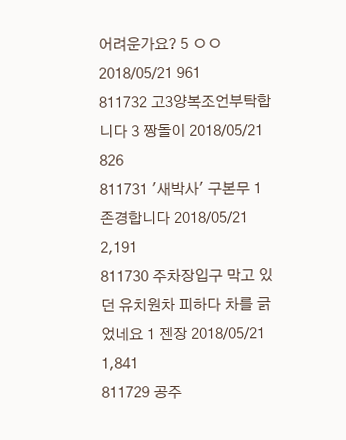어려운가요? 5 ㅇㅇ 2018/05/21 961
811732 고3양복조언부탁합니다 3 짱돌이 2018/05/21 826
811731 '새박사' 구본무 1 존경합니다 2018/05/21 2,191
811730 주차장입구 막고 있던 유치원차 피하다 차를 긁었네요 1 젠장 2018/05/21 1,841
811729 공주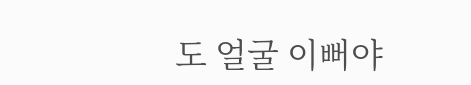도 얼굴 이뻐야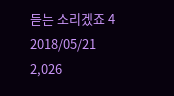듣는 소리겠죠 4 2018/05/21 2,026